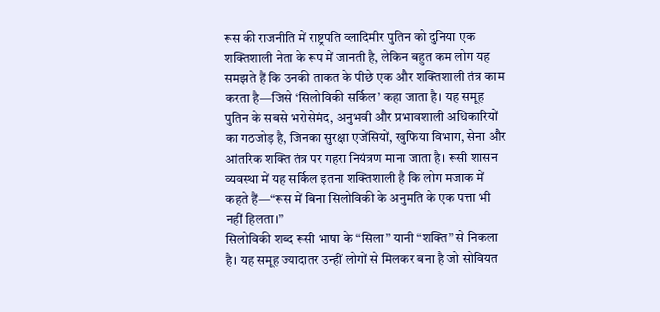रूस की राजनीति में राष्ट्रपति व्लादिमीर पुतिन को दुनिया एक शक्तिशाली नेता के रूप में जानती है, लेकिन बहुत कम लोग यह समझते हैं कि उनकी ताकत के पीछे एक और शक्तिशाली तंत्र काम करता है—जिसे ‘सिलोविकी सर्किल’ कहा जाता है। यह समूह पुतिन के सबसे भरोसेमंद, अनुभवी और प्रभावशाली अधिकारियों का गठजोड़ है, जिनका सुरक्षा एजेंसियों, खुफिया विभाग, सेना और आंतरिक शक्ति तंत्र पर गहरा नियंत्रण माना जाता है। रूसी शासन व्यवस्था में यह सर्किल इतना शक्तिशाली है कि लोग मजाक में कहते हैं—“रूस में बिना सिलोविकी के अनुमति के एक पत्ता भी नहीं हिलता।”
सिलोविकी शब्द रूसी भाषा के “सिला” यानी “शक्ति” से निकला है। यह समूह ज्यादातर उन्हीं लोगों से मिलकर बना है जो सोवियत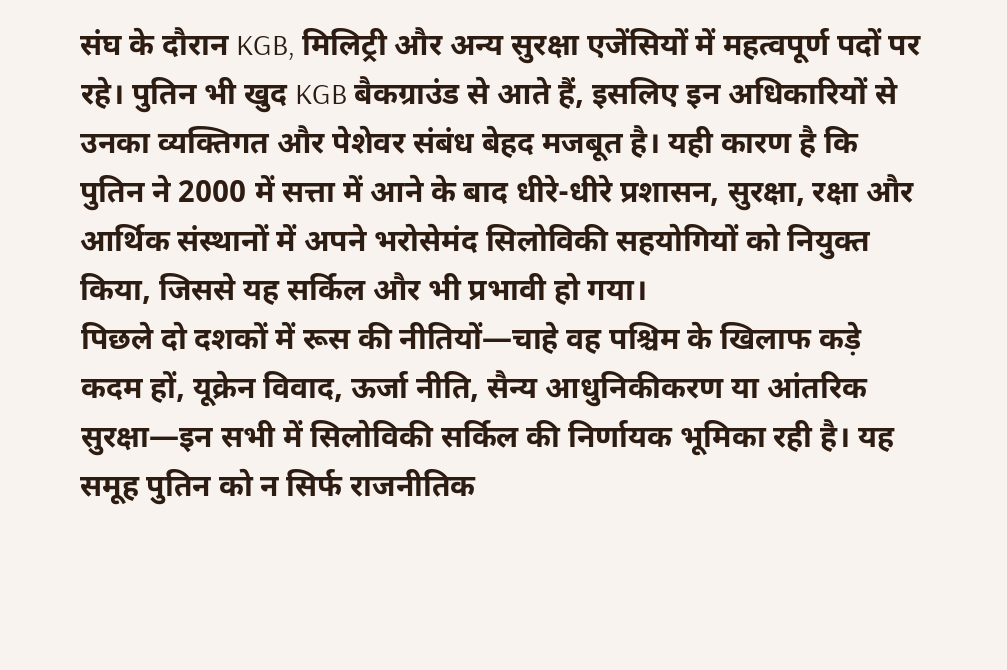संघ के दौरान KGB, मिलिट्री और अन्य सुरक्षा एजेंसियों में महत्वपूर्ण पदों पर रहे। पुतिन भी खुद KGB बैकग्राउंड से आते हैं, इसलिए इन अधिकारियों से उनका व्यक्तिगत और पेशेवर संबंध बेहद मजबूत है। यही कारण है कि पुतिन ने 2000 में सत्ता में आने के बाद धीरे-धीरे प्रशासन, सुरक्षा, रक्षा और आर्थिक संस्थानों में अपने भरोसेमंद सिलोविकी सहयोगियों को नियुक्त किया, जिससे यह सर्किल और भी प्रभावी हो गया।
पिछले दो दशकों में रूस की नीतियों—चाहे वह पश्चिम के खिलाफ कड़े कदम हों, यूक्रेन विवाद, ऊर्जा नीति, सैन्य आधुनिकीकरण या आंतरिक सुरक्षा—इन सभी में सिलोविकी सर्किल की निर्णायक भूमिका रही है। यह समूह पुतिन को न सिर्फ राजनीतिक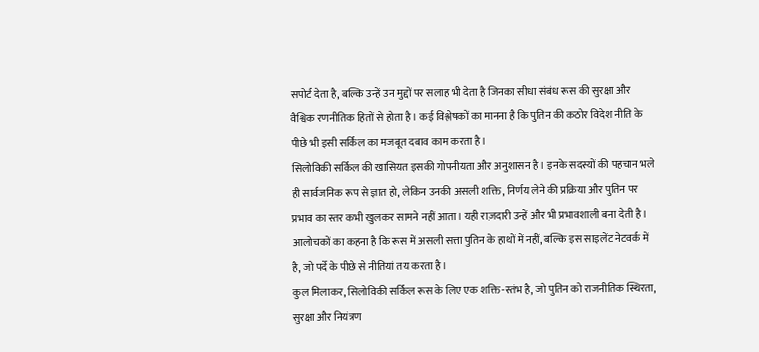सपोर्ट देता है, बल्कि उन्हें उन मुद्दों पर सलाह भी देता है जिनका सीधा संबंध रूस की सुरक्षा और वैश्विक रणनीतिक हितों से होता है। कई विश्लेषकों का मानना है कि पुतिन की कठोर विदेश नीति के पीछे भी इसी सर्किल का मजबूत दबाव काम करता है।
सिलोविकी सर्किल की खासियत इसकी गोपनीयता और अनुशासन है। इनके सदस्यों की पहचान भले ही सार्वजनिक रूप से ज्ञात हो, लेकिन उनकी असली शक्ति, निर्णय लेने की प्रक्रिया और पुतिन पर प्रभाव का स्तर कभी खुलकर सामने नहीं आता। यही राज़दारी उन्हें और भी प्रभावशाली बना देती है। आलोचकों का कहना है कि रूस में असली सत्ता पुतिन के हाथों में नहीं, बल्कि इस साइलेंट नेटवर्क में है, जो पर्दे के पीछे से नीतियां तय करता है।
कुल मिलाकर, सिलोविकी सर्किल रूस के लिए एक शक्ति-स्तंभ है, जो पुतिन को राजनीतिक स्थिरता, सुरक्षा और नियंत्रण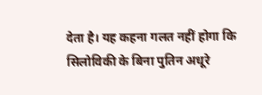देता है। यह कहना गलत नहीं होगा कि सिलोविकी के बिना पुतिन अधूरे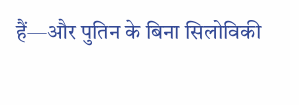हैं—और पुतिन के बिना सिलोविकी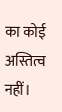का कोई अस्तित्व नहीं।